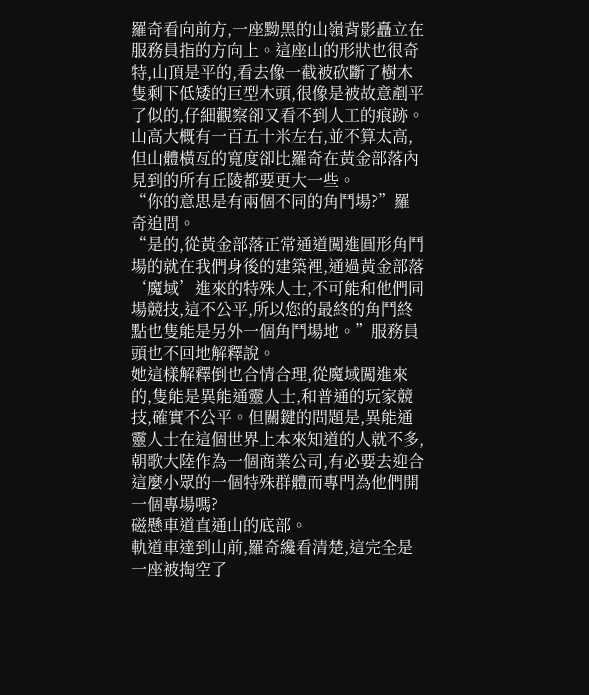羅奇看向前方,一座黝黑的山嶺背影矗立在服務員指的方向上。這座山的形狀也很奇特,山頂是平的,看去像一截被砍斷了樹木隻剩下低矮的巨型木頭,很像是被故意剷平了似的,仔細觀察卻又看不到人工的痕跡。
山高大概有一百五十米左右,並不算太高,但山體橫亙的寬度卻比羅奇在黃金部落內見到的所有丘陵都要更大一些。
“你的意思是有兩個不同的角鬥場?”羅奇追問。
“是的,從黃金部落正常通道闖進圓形角鬥場的就在我們身後的建築裡,通過黃金部落‘魔域’進來的特殊人士,不可能和他們同場競技,這不公平,所以您的最終的角鬥終點也隻能是另外一個角鬥場地。”服務員頭也不回地解釋說。
她這樣解釋倒也合情合理,從魔域闖進來的,隻能是異能通靈人士,和普通的玩家競技,確實不公平。但關鍵的問題是,異能通靈人士在這個世界上本來知道的人就不多,朝歌大陸作為一個商業公司,有必要去迎合這麼小眾的一個特殊群體而專門為他們開一個專場嗎?
磁懸車道直通山的底部。
軌道車達到山前,羅奇纔看清楚,這完全是一座被掏空了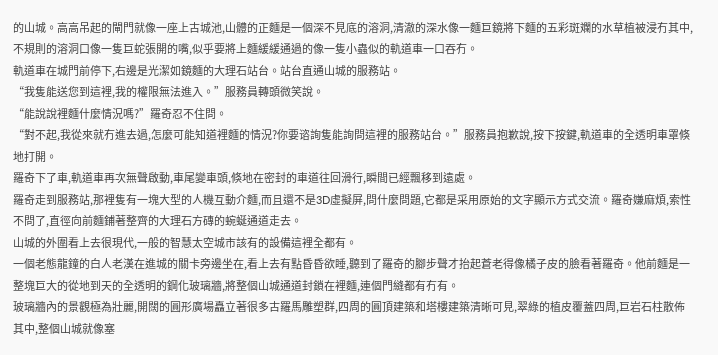的山城。高高吊起的閘門就像一座上古城池,山體的正麵是一個深不見底的溶洞,清澈的深水像一麵巨鏡將下麵的五彩斑斕的水草植被浸冇其中,不規則的溶洞口像一隻巨蛇張開的嘴,似乎要將上麵緩緩通過的像一隻小蟲似的軌道車一口吞冇。
軌道車在城門前停下,右邊是光潔如鏡麵的大理石站台。站台直通山城的服務站。
“我隻能送您到這裡,我的權限無法進入。”服務員轉頭微笑說。
“能說說裡麵什麼情況嗎?”羅奇忍不住問。
“對不起,我從來就冇進去過,怎麼可能知道裡麵的情況?你要谘詢隻能詢問這裡的服務站台。”服務員抱歉說,按下按鍵,軌道車的全透明車罩倏地打開。
羅奇下了車,軌道車再次無聲啟動,車尾變車頭,倏地在密封的車道往回滑行,瞬間已經飄移到遠處。
羅奇走到服務站,那裡隻有一塊大型的人機互動介麵,而且還不是3D虛擬屏,問什麼問題,它都是采用原始的文字顯示方式交流。羅奇嫌麻煩,索性不問了,直徑向前麵鋪著整齊的大理石方磚的蜿蜒通道走去。
山城的外圍看上去很現代,一般的智慧太空城市該有的設備這裡全都有。
一個老態龍鐘的白人老漢在進城的關卡旁邊坐在,看上去有點昏昏欲睡,聽到了羅奇的腳步聲才抬起蒼老得像橘子皮的臉看著羅奇。他前麵是一整塊巨大的從地到天的全透明的鋼化玻璃牆,將整個山城通道封鎖在裡麵,連個門縫都有冇有。
玻璃牆內的景觀極為壯麗,開闊的圓形廣場矗立著很多古羅馬雕塑群,四周的圓頂建築和塔樓建築清晰可見,翠綠的植皮覆蓋四周,巨岩石柱散佈其中,整個山城就像塞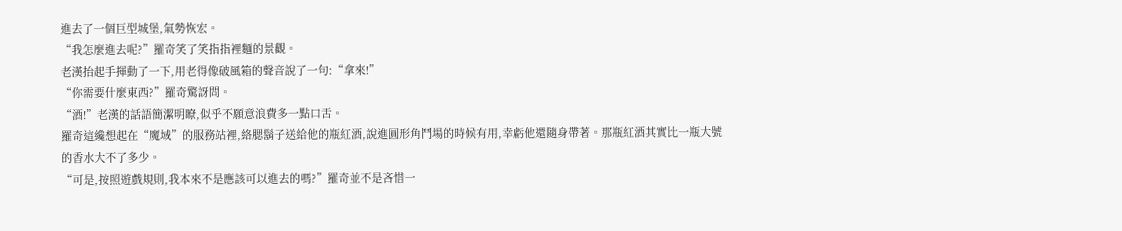進去了一個巨型城堡,氣勢恢宏。
“我怎麼進去呢?”羅奇笑了笑指指裡麵的景觀。
老漢抬起手揮動了一下,用老得像破風箱的聲音說了一句:“拿來!”
“你需要什麼東西?”羅奇驚訝問。
“酒!”老漢的話語簡潔明瞭,似乎不願意浪費多一點口舌。
羅奇這纔想起在“魔域”的服務站裡,絡腮鬍子送給他的瓶紅酒,說進圓形角鬥場的時候有用,幸虧他還隨身帶著。那瓶紅酒其實比一瓶大號的香水大不了多少。
“可是,按照遊戲規則,我本來不是應該可以進去的嗎?”羅奇並不是吝惜一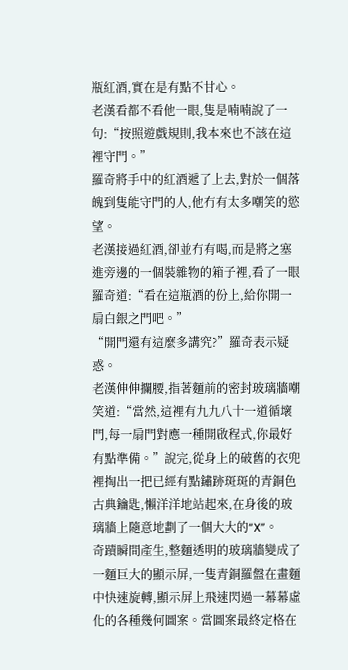瓶紅酒,實在是有點不甘心。
老漢看都不看他一眼,隻是喃喃說了一句:“按照遊戲規則,我本來也不該在這裡守門。”
羅奇將手中的紅酒遞了上去,對於一個落魄到隻能守門的人,他冇有太多嘲笑的慾望。
老漢接過紅酒,卻並冇有喝,而是將之塞進旁邊的一個裝雜物的箱子裡,看了一眼羅奇道:“看在這瓶酒的份上,給你開一扇白銀之門吧。”
“開門還有這麼多講究?”羅奇表示疑惑。
老漢伸伸攔腰,指著麵前的密封玻璃牆嘲笑道:“當然,這裡有九九八十一道循壞門,每一扇門對應一種開啟程式,你最好有點準備。”說完,從身上的破舊的衣兜裡掏出一把已經有點鏽跡斑斑的青銅色古典鑰匙,懶洋洋地站起來,在身後的玻璃牆上隨意地劃了一個大大的“X”。
奇蹟瞬間產生,整麵透明的玻璃牆變成了一麵巨大的顯示屏,一隻青銅羅盤在畫麵中快速旋轉,顯示屏上飛速閃過一幕幕虛化的各種幾何圖案。當圖案最終定格在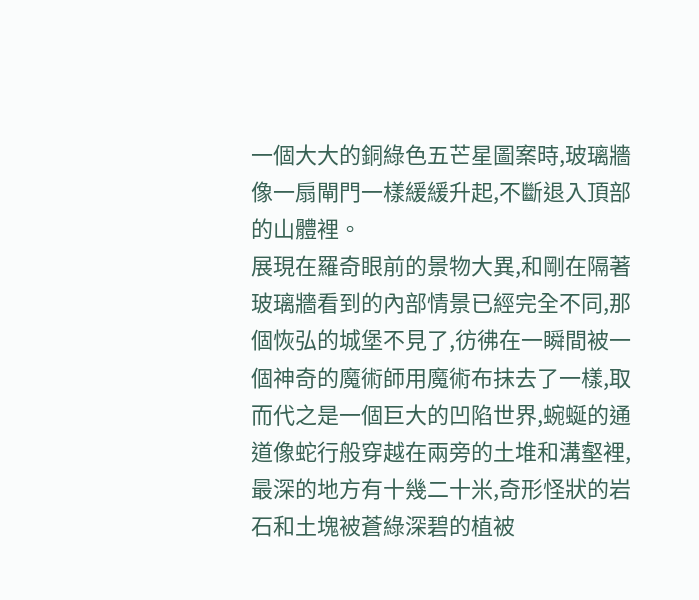一個大大的銅綠色五芒星圖案時,玻璃牆像一扇閘門一樣緩緩升起,不斷退入頂部的山體裡。
展現在羅奇眼前的景物大異,和剛在隔著玻璃牆看到的內部情景已經完全不同,那個恢弘的城堡不見了,彷彿在一瞬間被一個神奇的魔術師用魔術布抹去了一樣,取而代之是一個巨大的凹陷世界,蜿蜒的通道像蛇行般穿越在兩旁的土堆和溝壑裡,最深的地方有十幾二十米,奇形怪狀的岩石和土塊被蒼綠深碧的植被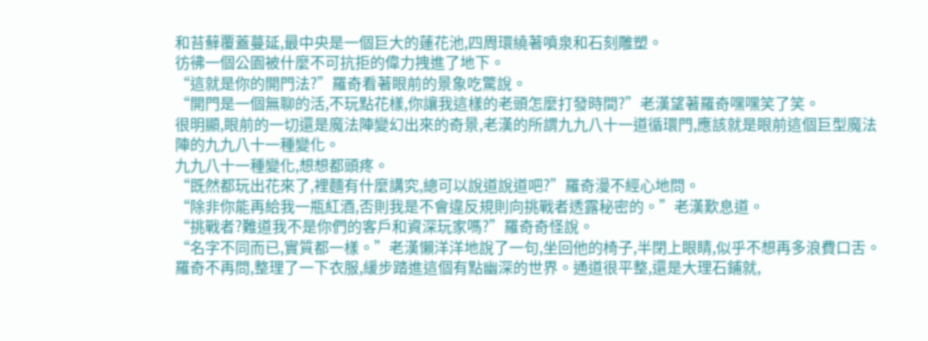和苔蘚覆蓋蔓延,最中央是一個巨大的蓮花池,四周環繞著噴泉和石刻雕塑。
彷彿一個公園被什麼不可抗拒的偉力拽進了地下。
“這就是你的開門法?”羅奇看著眼前的景象吃驚說。
“開門是一個無聊的活,不玩點花樣,你讓我這樣的老頭怎麼打發時間?”老漢望著羅奇嘿嘿笑了笑。
很明顯,眼前的一切還是魔法陣變幻出來的奇景,老漢的所謂九九八十一道循環門,應該就是眼前這個巨型魔法陣的九九八十一種變化。
九九八十一種變化,想想都頭疼。
“既然都玩出花來了,裡麵有什麼講究,總可以說道說道吧?”羅奇漫不經心地問。
“除非你能再給我一瓶紅酒,否則我是不會違反規則向挑戰者透露秘密的。”老漢歎息道。
“挑戰者?難道我不是你們的客戶和資深玩家嗎?”羅奇奇怪說。
“名字不同而已,實質都一樣。”老漢懶洋洋地說了一句,坐回他的椅子,半閉上眼睛,似乎不想再多浪費口舌。
羅奇不再問,整理了一下衣服,緩步踏進這個有點幽深的世界。通道很平整,還是大理石鋪就,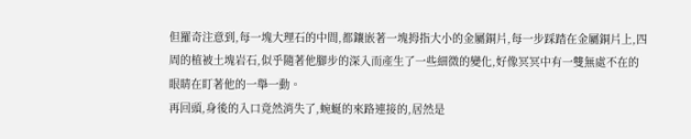但羅奇注意到,每一塊大理石的中間,都鑲嵌著一塊拇指大小的金屬銅片,每一步踩踏在金屬銅片上,四周的植被土塊岩石,似乎隨著他腳步的深入而產生了一些細微的變化,好像冥冥中有一雙無處不在的眼睛在盯著他的一舉一動。
再回頭,身後的入口竟然消失了,蜿蜒的來路連接的,居然是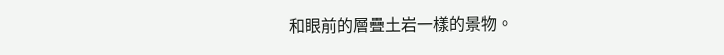和眼前的層疊土岩一樣的景物。